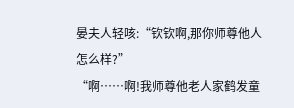晏夫人轻咳:“钦钦啊,那你师尊他人怎么样?”
“啊……啊!我师尊他老人家鹤发童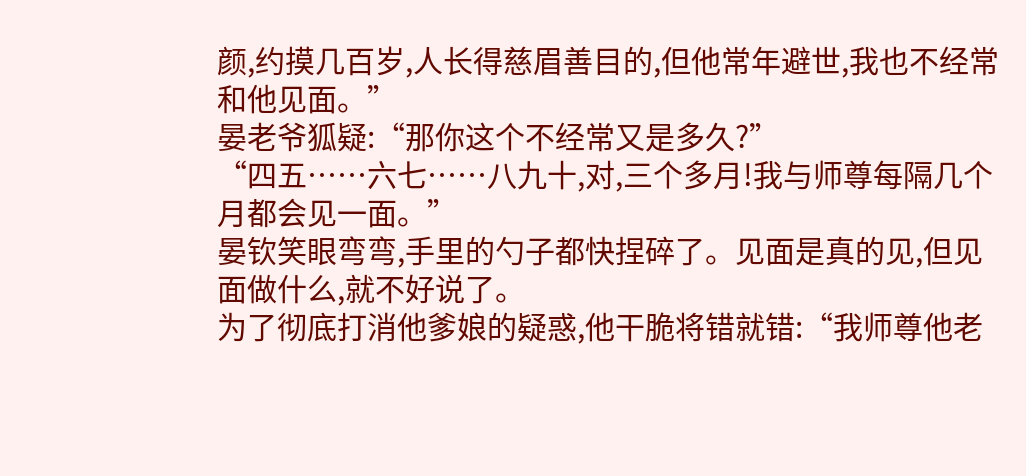颜,约摸几百岁,人长得慈眉善目的,但他常年避世,我也不经常和他见面。”
晏老爷狐疑:“那你这个不经常又是多久?”
“四五……六七……八九十,对,三个多月!我与师尊每隔几个月都会见一面。”
晏钦笑眼弯弯,手里的勺子都快捏碎了。见面是真的见,但见面做什么,就不好说了。
为了彻底打消他爹娘的疑惑,他干脆将错就错:“我师尊他老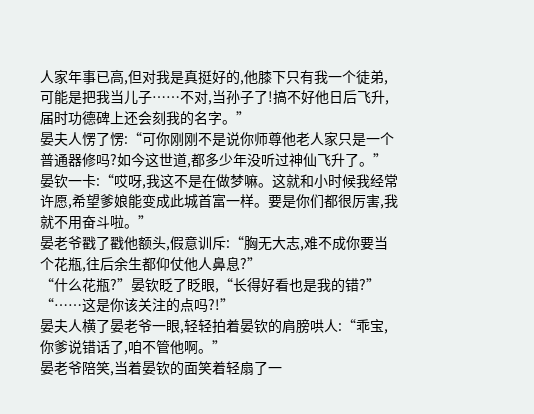人家年事已高,但对我是真挺好的,他膝下只有我一个徒弟,可能是把我当儿子……不对,当孙子了!搞不好他日后飞升,届时功德碑上还会刻我的名字。”
晏夫人愣了愣:“可你刚刚不是说你师尊他老人家只是一个普通器修吗?如今这世道,都多少年没听过神仙飞升了。”
晏钦一卡:“哎呀,我这不是在做梦嘛。这就和小时候我经常许愿,希望爹娘能变成此城首富一样。要是你们都很厉害,我就不用奋斗啦。”
晏老爷戳了戳他额头,假意训斥:“胸无大志,难不成你要当个花瓶,往后余生都仰仗他人鼻息?”
“什么花瓶?”晏钦眨了眨眼,“长得好看也是我的错?”
“……这是你该关注的点吗?!”
晏夫人横了晏老爷一眼,轻轻拍着晏钦的肩膀哄人:“乖宝,你爹说错话了,咱不管他啊。”
晏老爷陪笑,当着晏钦的面笑着轻扇了一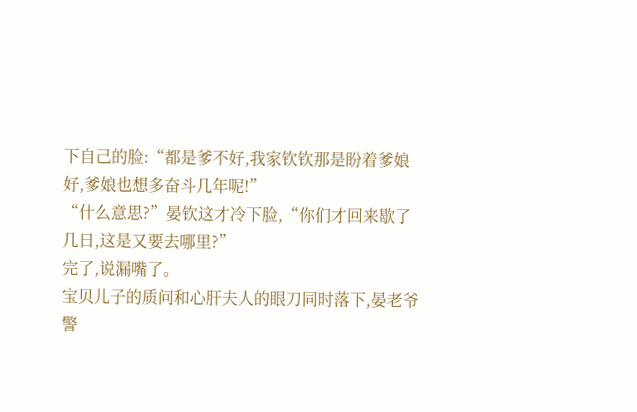下自己的脸:“都是爹不好,我家钦钦那是盼着爹娘好,爹娘也想多奋斗几年呢!”
“什么意思?”晏钦这才冷下脸,“你们才回来歇了几日,这是又要去哪里?”
完了,说漏嘴了。
宝贝儿子的质问和心肝夫人的眼刀同时落下,晏老爷警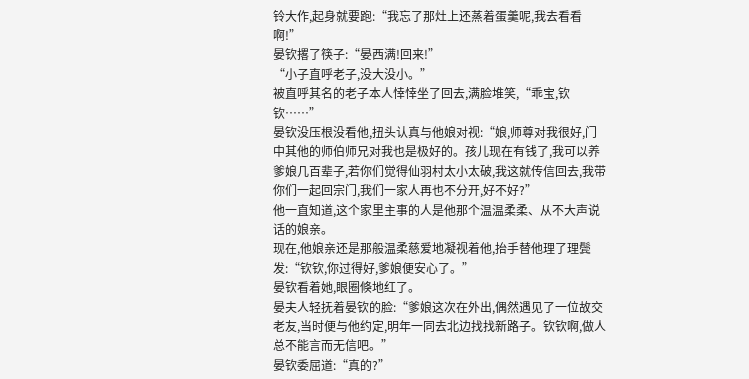铃大作,起身就要跑:“我忘了那灶上还蒸着蛋羹呢,我去看看啊!”
晏钦撂了筷子:“晏西满!回来!”
“小子直呼老子,没大没小。”
被直呼其名的老子本人悻悻坐了回去,满脸堆笑,“乖宝,钦钦……”
晏钦没压根没看他,扭头认真与他娘对视:“娘,师尊对我很好,门中其他的师伯师兄对我也是极好的。孩儿现在有钱了,我可以养爹娘几百辈子,若你们觉得仙羽村太小太破,我这就传信回去,我带你们一起回宗门,我们一家人再也不分开,好不好?”
他一直知道,这个家里主事的人是他那个温温柔柔、从不大声说话的娘亲。
现在,他娘亲还是那般温柔慈爱地凝视着他,抬手替他理了理鬓发:“钦钦,你过得好,爹娘便安心了。”
晏钦看着她,眼圈倏地红了。
晏夫人轻抚着晏钦的脸:“爹娘这次在外出,偶然遇见了一位故交老友,当时便与他约定,明年一同去北边找找新路子。钦钦啊,做人总不能言而无信吧。”
晏钦委屈道:“真的?”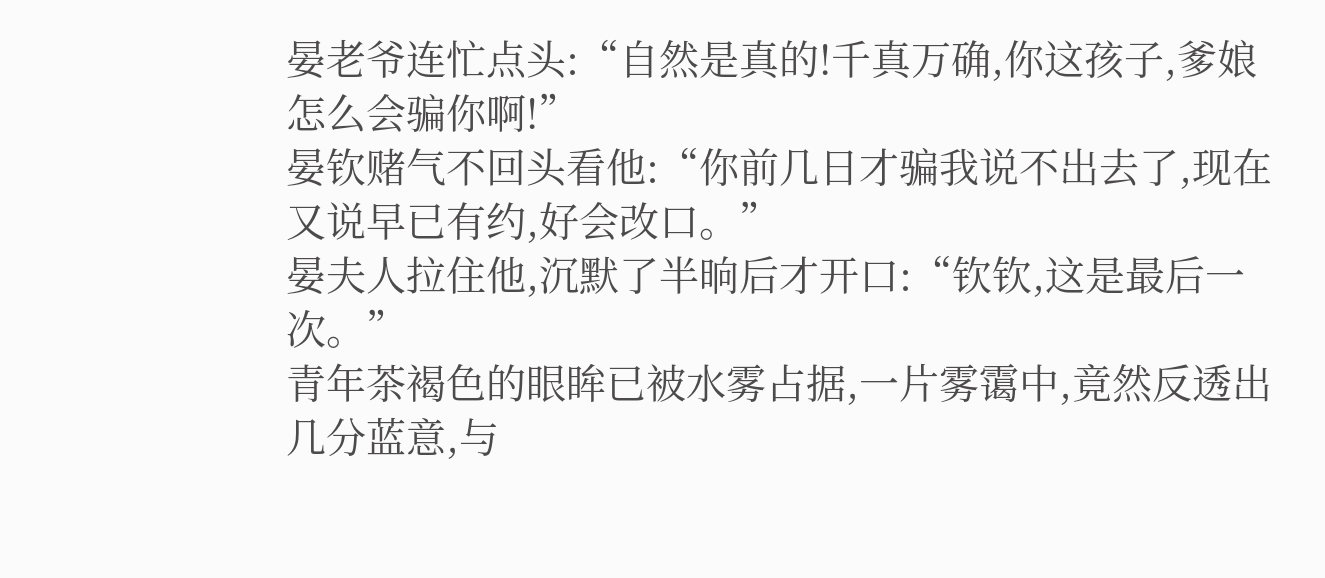晏老爷连忙点头:“自然是真的!千真万确,你这孩子,爹娘怎么会骗你啊!”
晏钦赌气不回头看他:“你前几日才骗我说不出去了,现在又说早已有约,好会改口。”
晏夫人拉住他,沉默了半晌后才开口:“钦钦,这是最后一次。”
青年茶褐色的眼眸已被水雾占据,一片雾霭中,竟然反透出几分蓝意,与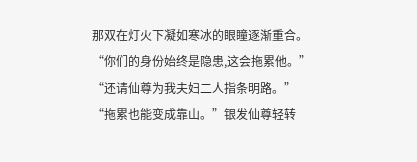那双在灯火下凝如寒冰的眼瞳逐渐重合。
“你们的身份始终是隐患,这会拖累他。”
“还请仙尊为我夫妇二人指条明路。”
“拖累也能变成靠山。”银发仙尊轻转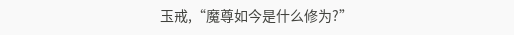玉戒,“魔尊如今是什么修为?”